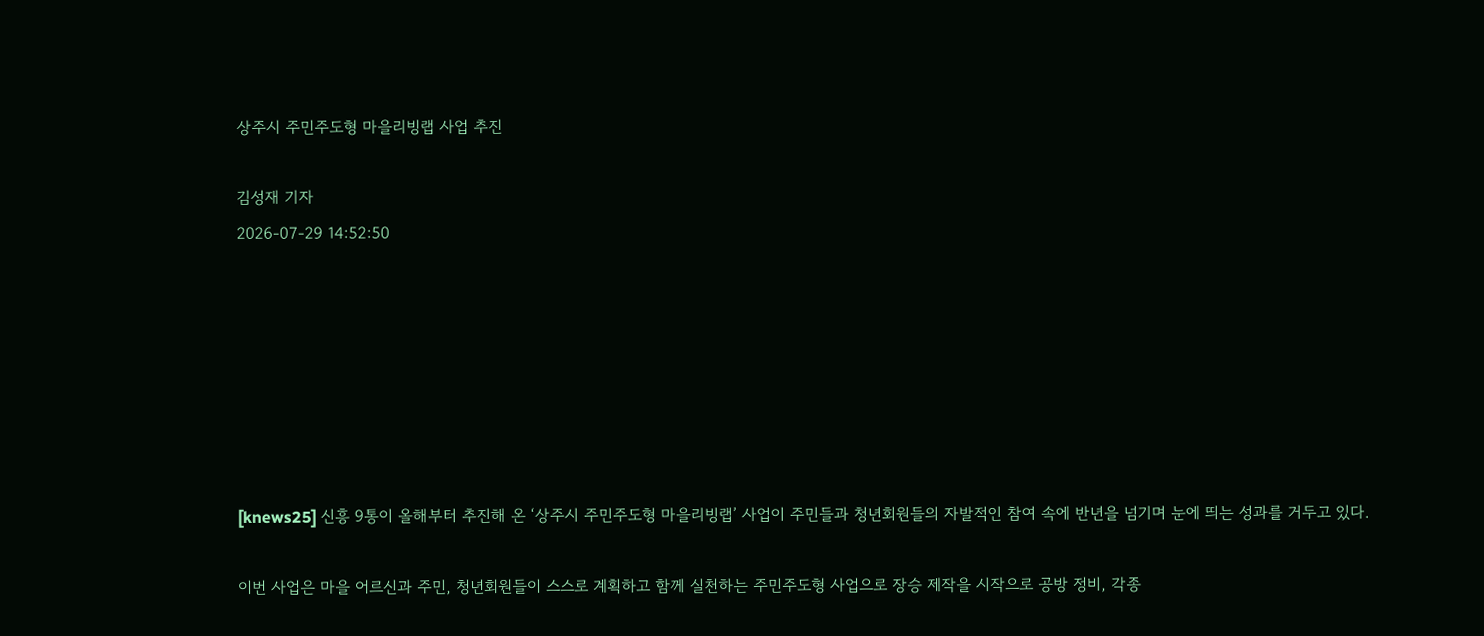상주시 주민주도형 마을리빙랩 사업 추진

김성재 기자
2026-07-29 14:52:50







[knews25] 신흥 9통이 올해부터 추진해 온 ‘상주시 주민주도형 마을리빙랩’ 사업이 주민들과 청년회원들의 자발적인 참여 속에 반년을 넘기며 눈에 띄는 성과를 거두고 있다.

이번 사업은 마을 어르신과 주민, 청년회원들이 스스로 계획하고 함께 실천하는 주민주도형 사업으로 장승 제작을 시작으로 공방 정비, 각종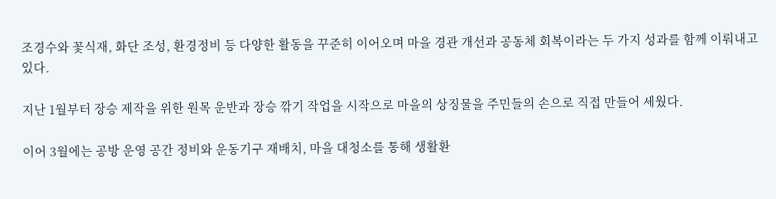조경수와 꽃식재, 화단 조성, 환경정비 등 다양한 활동을 꾸준히 이어오며 마을 경관 개선과 공동체 회복이라는 두 가지 성과를 함께 이뤄내고 있다.

지난 1월부터 장승 제작을 위한 원목 운반과 장승 깎기 작업을 시작으로 마을의 상징물을 주민들의 손으로 직접 만들어 세웠다.

이어 3월에는 공방 운영 공간 정비와 운동기구 재배치, 마을 대청소를 통해 생활환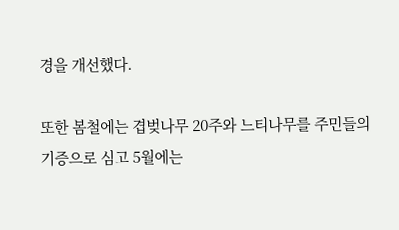경을 개선했다.

또한 봄철에는 겹벚나무 20주와 느티나무를 주민들의 기증으로 심고 5월에는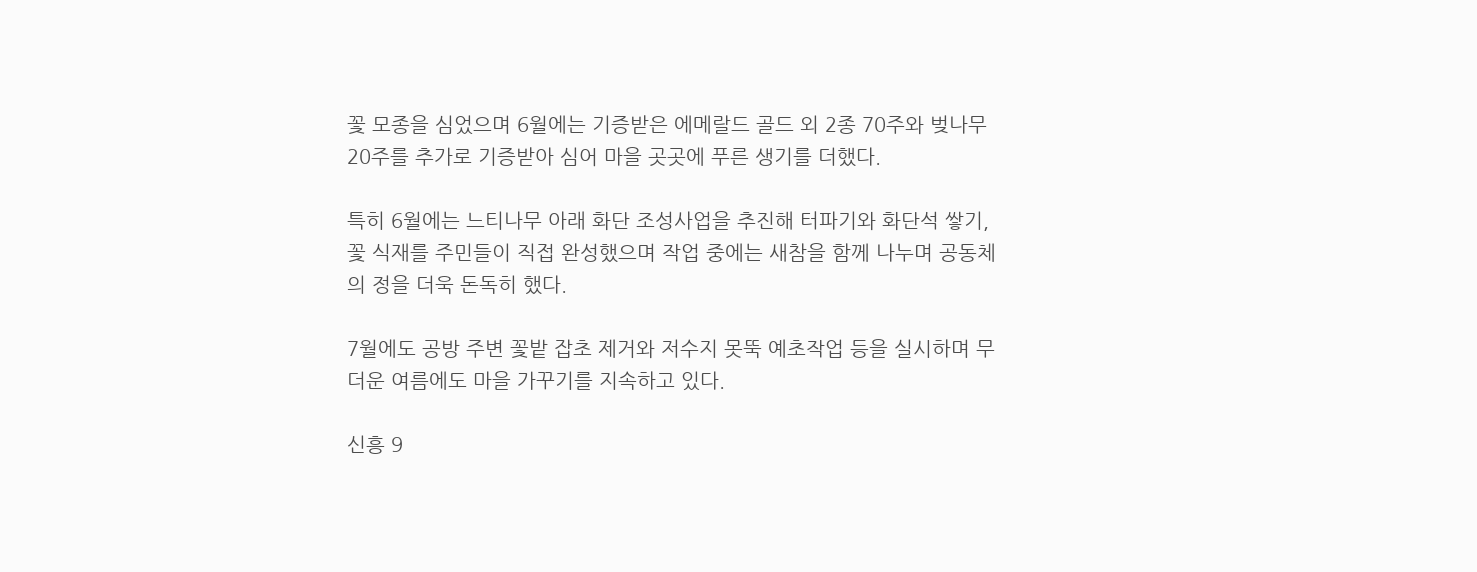꽃 모종을 심었으며 6월에는 기증받은 에메랄드 골드 외 2종 70주와 벚나무 20주를 추가로 기증받아 심어 마을 곳곳에 푸른 생기를 더했다.

특히 6월에는 느티나무 아래 화단 조성사업을 추진해 터파기와 화단석 쌓기, 꽃 식재를 주민들이 직접 완성했으며 작업 중에는 새참을 함께 나누며 공동체의 정을 더욱 돈독히 했다.

7월에도 공방 주변 꽃밭 잡초 제거와 저수지 못뚝 예초작업 등을 실시하며 무더운 여름에도 마을 가꾸기를 지속하고 있다.

신흥 9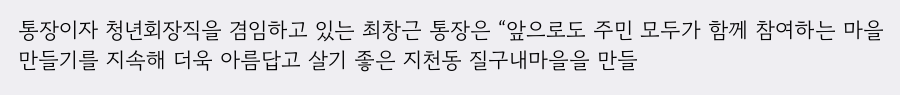통장이자 청년회장직을 겸임하고 있는 최창근 통장은 “앞으로도 주민 모두가 함께 참여하는 마을 만들기를 지속해 더욱 아름답고 살기 좋은 지천동 질구내마을을 만들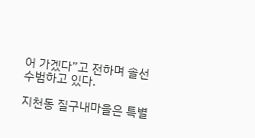어 가겠다”고 전하며 솔선수범하고 있다.

지천동 질구내마을은 특별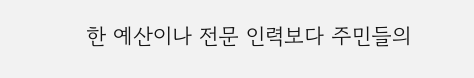한 예산이나 전문 인력보다 주민들의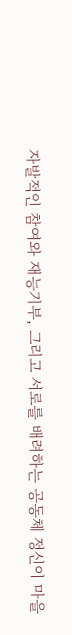자발적인 참여와 재능기부, 그리고 서로를 배려하는 공동체 정신이 마을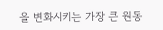을 변화시키는 가장 큰 원동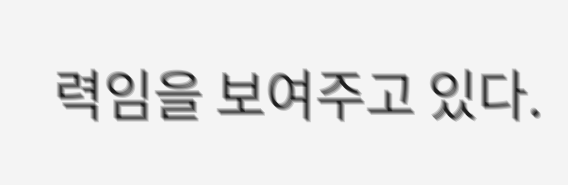력임을 보여주고 있다.